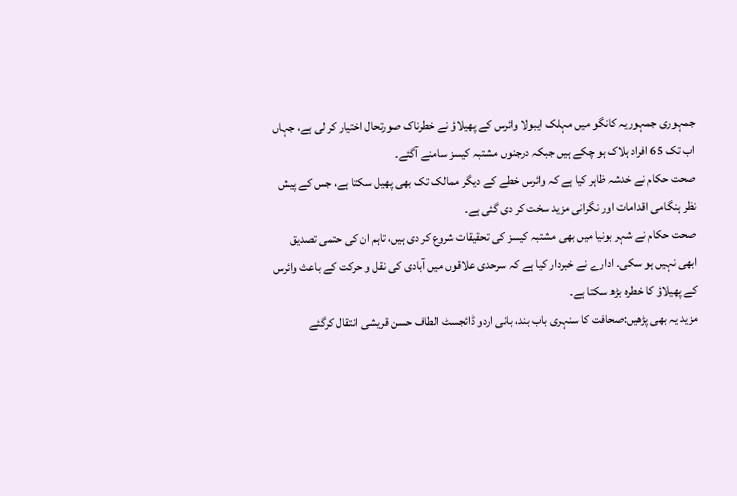جمہوری جمہوریہ کانگو میں مہلک ایبولا وائرس کے پھیلاؤ نے خطرناک صورتحال اختیار کر لی ہے، جہاں اب تک 65 افراد ہلاک ہو چکے ہیں جبکہ درجنوں مشتبہ کیسز سامنے آگئے۔
صحت حکام نے خدشہ ظاہر کیا ہے کہ وائرس خطے کے دیگر ممالک تک بھی پھیل سکتا ہے، جس کے پیش نظر ہنگامی اقدامات اور نگرانی مزید سخت کر دی گئی ہے۔
صحت حکام نے شہر بونیا میں بھی مشتبہ کیسز کی تحقیقات شروع کر دی ہیں، تاہم ان کی حتمی تصدیق ابھی نہیں ہو سکی۔ ادارے نے خبردار کیا ہے کہ سرحدی علاقوں میں آبادی کی نقل و حرکت کے باعث وائرس کے پھیلاؤ کا خطرہ بڑھ سکتا ہے۔
مزید یہ بھی پڑھیں:صحافت کا سنہری باب بند، بانی اردو ڈائجسٹ الطاف حسن قریشی انتقال کرگئے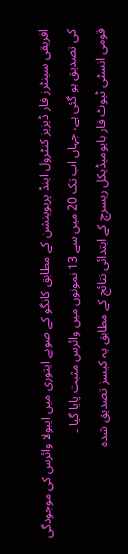افریقی سینٹرز فار ڈیزیز کنٹرول اینڈ پریوینشن کے مطابق کانگو کے صوبے ایتوری میں ایبولا وائرس کی موجودگی کی تصدیق ہو گئی ہے، جہاں اب تک 20 میں سے 13 نمونوں میں وائرس مثبت پایا گیا ۔
قومی انسٹی ٹیوٹ فار بایومیڈیکل ریسرچ کے ابتدائی نتائج کے مطابق یہ کیسز تصدیق شدہ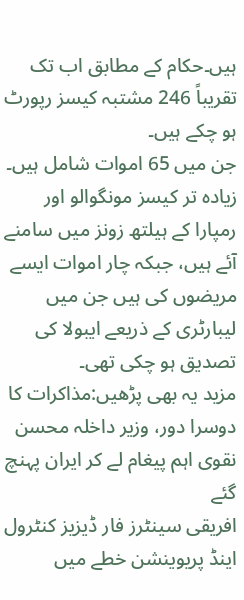ہیں۔حکام کے مطابق اب تک تقریباً 246 مشتبہ کیسز رپورٹ ہو چکے ہیں۔
جن میں 65 اموات شامل ہیں۔ زیادہ تر کیسز مونگوالو اور رمپارا کے ہیلتھ زونز میں سامنے آئے ہیں، جبکہ چار اموات ایسے مریضوں کی ہیں جن میں لیبارٹری کے ذریعے ایبولا کی تصدیق ہو چکی تھی۔
مزید یہ بھی پڑھیں:مذاکرات کا دوسرا دور، وزیر داخلہ محسن نقوی اہم پیغام لے کر ایران پہنچ گئے
افریقی سینٹرز فار ڈیزیز کنٹرول اینڈ پریوینشن خطے میں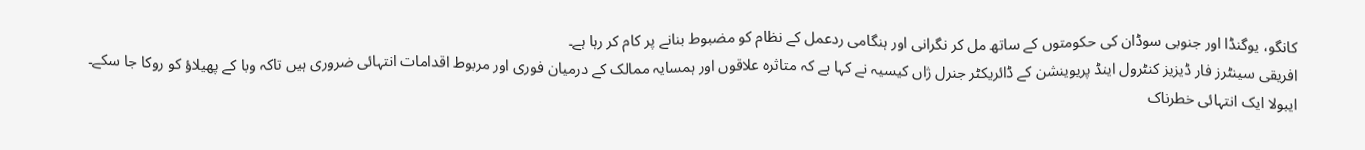کانگو، یوگنڈا اور جنوبی سوڈان کی حکومتوں کے ساتھ مل کر نگرانی اور ہنگامی ردعمل کے نظام کو مضبوط بنانے پر کام کر رہا ہے۔
افریقی سینٹرز فار ڈیزیز کنٹرول اینڈ پریوینشن کے ڈائریکٹر جنرل ژاں کیسیہ نے کہا ہے کہ متاثرہ علاقوں اور ہمسایہ ممالک کے درمیان فوری اور مربوط اقدامات انتہائی ضروری ہیں تاکہ وبا کے پھیلاؤ کو روکا جا سکے۔
ایبولا ایک انتہائی خطرناک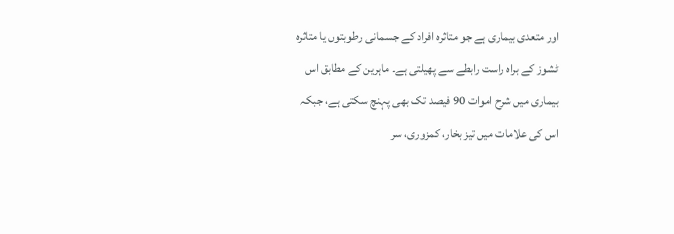اور متعدی بیماری ہے جو متاثرہ افراد کے جسمانی رطوبتوں یا متاثرہ ٹشوز کے براہ راست رابطے سے پھیلتی ہے۔ ماہرین کے مطابق اس بیماری میں شرح اموات 90 فیصد تک بھی پہنچ سکتی ہے، جبکہ اس کی علامات میں تیز بخار، کمزوری، سر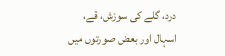درد، گلے کی سوزش، قے، اسہال اور بعض صورتوں میں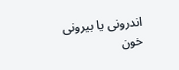اندرونی یا بیرونی خون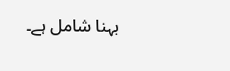بہنا شامل ہے۔